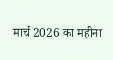मार्च 2026 का महीना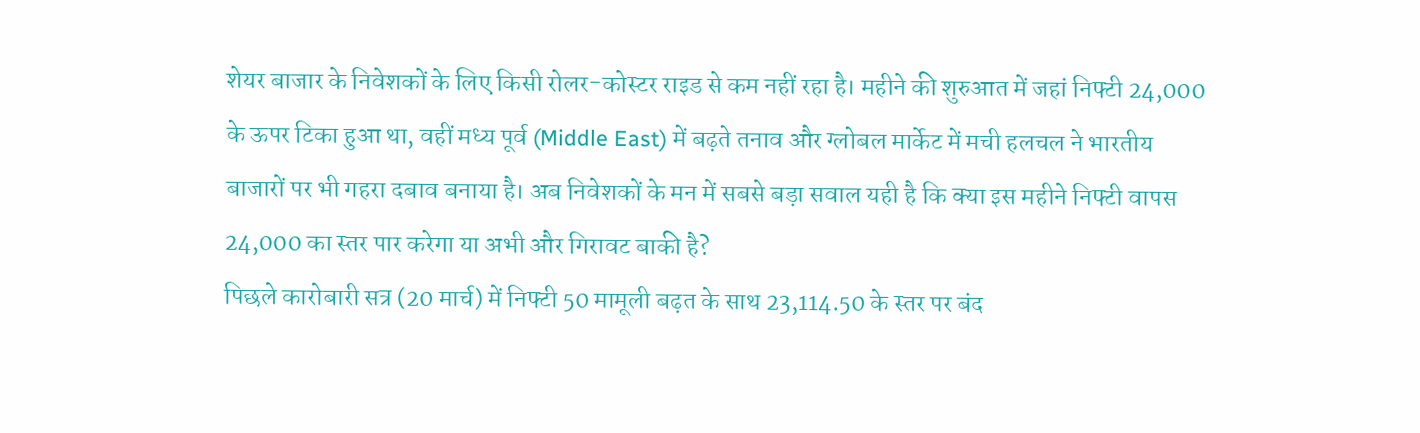शेयर बाजार के निवेशकों के लिए किसी रोलर-कोस्टर राइड से कम नहीं रहा है। महीने की शुरुआत में जहां निफ्टी 24,000 के ऊपर टिका हुआ था, वहीं मध्य पूर्व (Middle East) में बढ़ते तनाव और ग्लोबल मार्केट में मची हलचल ने भारतीय बाजारों पर भी गहरा दबाव बनाया है। अब निवेशकों के मन में सबसे बड़ा सवाल यही है कि क्या इस महीने निफ्टी वापस 24,000 का स्तर पार करेगा या अभी और गिरावट बाकी है?
पिछले कारोबारी सत्र (20 मार्च) में निफ्टी 50 मामूली बढ़त के साथ 23,114.50 के स्तर पर बंद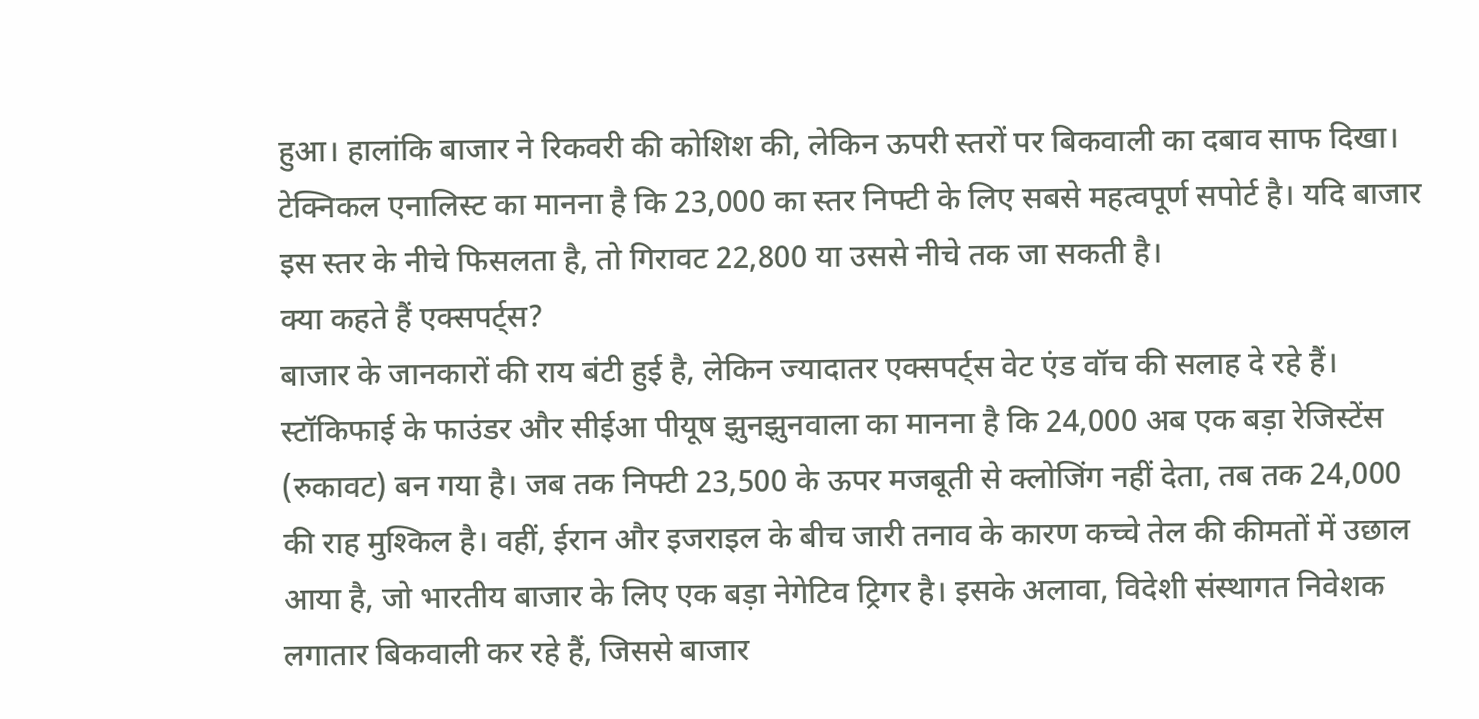हुआ। हालांकि बाजार ने रिकवरी की कोशिश की, लेकिन ऊपरी स्तरों पर बिकवाली का दबाव साफ दिखा। टेक्निकल एनालिस्ट का मानना है कि 23,000 का स्तर निफ्टी के लिए सबसे महत्वपूर्ण सपोर्ट है। यदि बाजार इस स्तर के नीचे फिसलता है, तो गिरावट 22,800 या उससे नीचे तक जा सकती है।
क्या कहते हैं एक्सपर्ट्स?
बाजार के जानकारों की राय बंटी हुई है, लेकिन ज्यादातर एक्सपर्ट्स वेट एंड वॉच की सलाह दे रहे हैं। स्टॉकिफाई के फाउंडर और सीईआ पीयूष झुनझुनवाला का मानना है कि 24,000 अब एक बड़ा रेजिस्टेंस (रुकावट) बन गया है। जब तक निफ्टी 23,500 के ऊपर मजबूती से क्लोजिंग नहीं देता, तब तक 24,000 की राह मुश्किल है। वहीं, ईरान और इजराइल के बीच जारी तनाव के कारण कच्चे तेल की कीमतों में उछाल आया है, जो भारतीय बाजार के लिए एक बड़ा नेगेटिव ट्रिगर है। इसके अलावा, विदेशी संस्थागत निवेशक लगातार बिकवाली कर रहे हैं, जिससे बाजार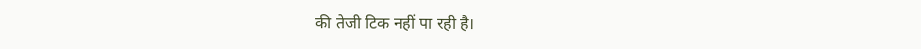की तेजी टिक नहीं पा रही है।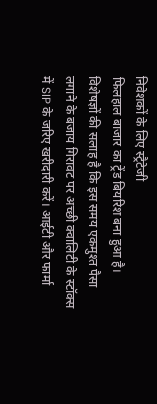निवेशकों के लिए स्ट्रैटेजी
फिलहाल बाजार का ट्रेंड बियरिश बना हुआ है। विशेषज्ञों की सलाह है कि इस समय एकमुश्त पैसा लगाने के बजाय गिरावट पर अच्छी क्वालिटी के स्टॉक्स में SIP के जरिए खरीदारी करें। आईटी और फार्मा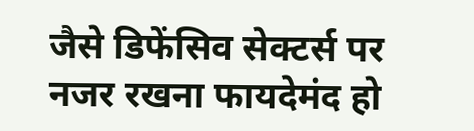जैसे डिफेंसिव सेक्टर्स पर नजर रखना फायदेमंद हो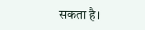सकता है।